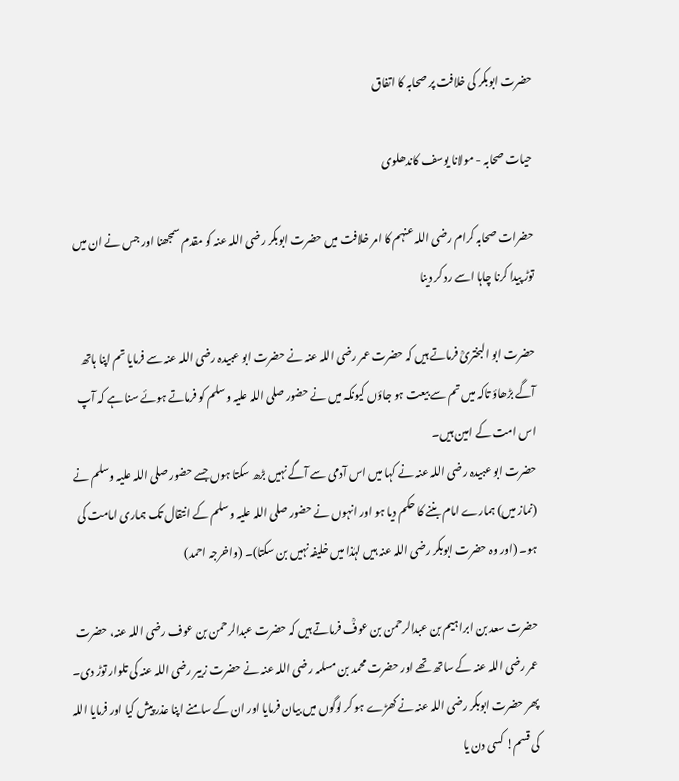حضرت ابوبکر کی خلافت پر صحابہ کا اتفاق

حیات صحابہ - مولانا یوسف کاندھلوی

حضرات صحابہ کرام رضی اللہ عنہم کا امر خلافت میں حضرت ابوبکر رضی اللہ عنہ کو مقدم سمجھنا اور جس نے ان میں توڑ پیدا کرنا چاہا اسے رد کر دینا

حضرت ابو البختریؒ فرماتے ہیں کہ حضرت عمر رضی اللہ عنہ نے حضرت ابو عبیدہ رضی اللہ عنہ سے فرمایا تم اپنا ہاتھ آگے بڑھاؤ تاکہ میں تم سے بیعت ہو جاؤں کیونکہ میں نے حضور صلی اللہ علیہ وسلم کو فرماتے ہوئے سنا ہے کہ آپ اس امت کے امین ہیں۔
حضرت ابو عبیدہ رضی اللہ عنہ نے کہا میں اس آدمی سے آگے نہیں بڑھ سکتا ہوں جسے حضور صلی اللہ علیہ وسلم نے (نماز میں) ہمارے امام بننے کا حکم دیا ہو اور انہوں نے حضور صلی اللہ علیہ وسلم کے انتقال تک ہماری امامت کی ہو۔ (اور وہ حضرت ابوبکر رضی اللہ عنہ ہیں لہٰذا میں خلیفہ نہیں بن سکتا)۔ (واخرجہ احمد)

حضرت سعد بن ابراہیم بن عبدالرحمن بن عوفؒ فرماتے ہیں کہ حضرت عبدالرحمن بن عوف رضی اللہ عنہ، حضرت عمر رضی اللہ عنہ کے ساتھ تھے اور حضرت محمد بن مسلمہ رضی اللہ عنہ نے حضرت زبیر رضی اللہ عنہ کی تلوار توڑ دی۔
پھر حضرت ابوبکر رضی اللہ عنہ نے کھڑے ہو کر لوگوں میں بیان فرمایا اور ان کے سامنے اپنا عذر پیش کیا اور فرمایا اللہ کی قسم! کسی دن یا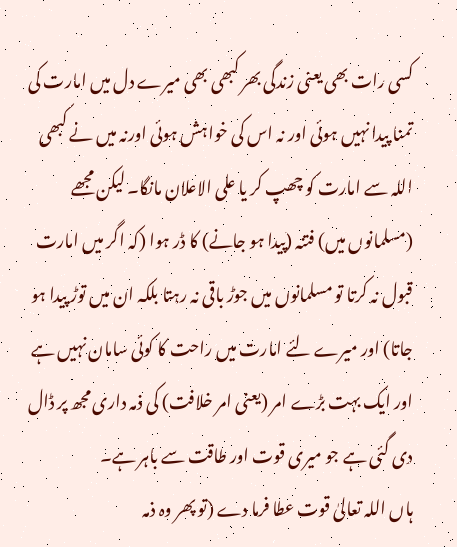کسی رات بھی یعنی زندگی بھر کبھی بھی میرے دل میں امارت کی تمنا پیدا نہیں ہوئی اور نہ اس کی خواہش ہوئی اورنہ میں نے کبھی اللہ سے امارت کو چھپ کر یا علی الاعلان مانگا۔ لیکن مجھے (مسلمانوں میں) فتنہ (پیدا ہو جانے) کا ڈر ہوا (کہ اگر میں امارت قبول نہ کرتا تو مسلمانوں میں جوڑ باقی نہ رہتا بلکہ ان میں توڑ پیدا ہو جاتا) اور میرے لئے امارت میں راحت کا کوئی سامان نہیں ہے اور ایک بہت بڑے امر (یعنی امر خلافت) کی ذمہ داری مجھ پر ڈال دی گئی ہے جو میری قوت اور طاقت سے باہر ہے۔
ہاں اللہ تعالیٰ قوت عطا فرما دے (تو پھر وہ ذمہ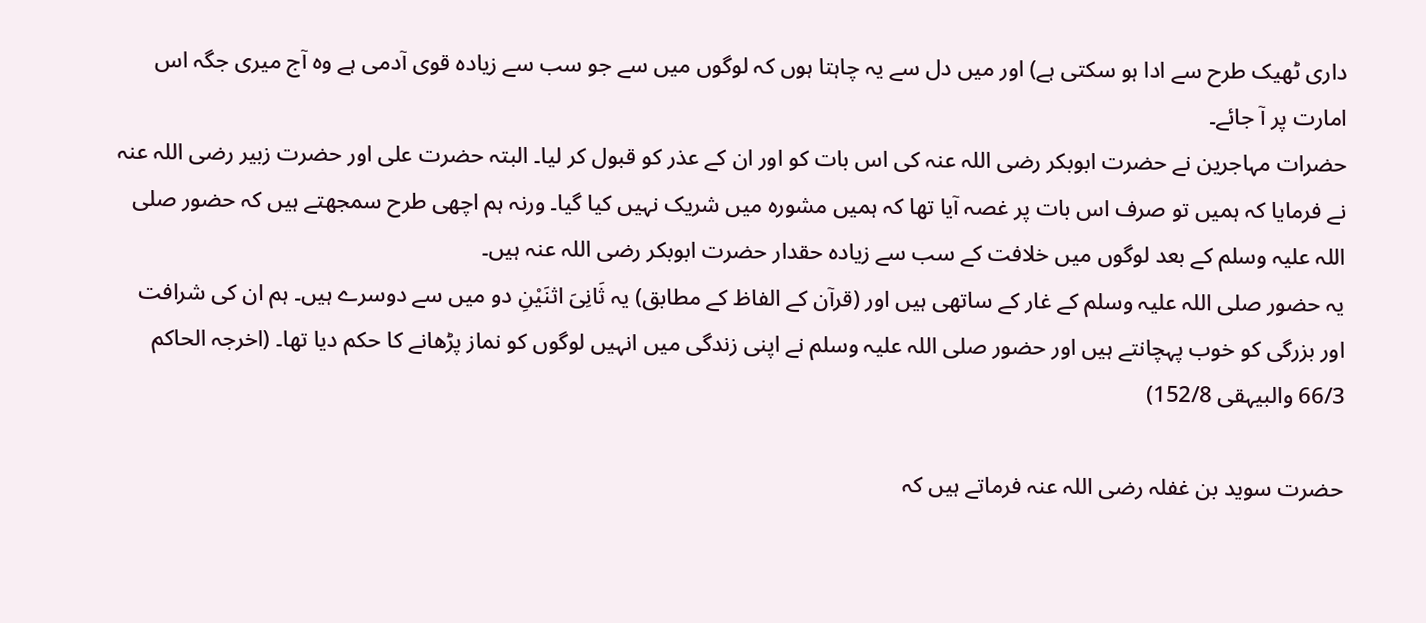داری ٹھیک طرح سے ادا ہو سکتی ہے) اور میں دل سے یہ چاہتا ہوں کہ لوگوں میں سے جو سب سے زیادہ قوی آدمی ہے وہ آج میری جگہ اس امارت پر آ جائے۔
حضرات مہاجرین نے حضرت ابوبکر رضی اللہ عنہ کی اس بات کو اور ان کے عذر کو قبول کر لیا۔ البتہ حضرت علی اور حضرت زبیر رضی اللہ عنہ نے فرمایا کہ ہمیں تو صرف اس بات پر غصہ آیا تھا کہ ہمیں مشورہ میں شریک نہیں کیا گیا۔ ورنہ ہم اچھی طرح سمجھتے ہیں کہ حضور صلی اللہ علیہ وسلم کے بعد لوگوں میں خلافت کے سب سے زیادہ حقدار حضرت ابوبکر رضی اللہ عنہ ہیں۔
یہ حضور صلی اللہ علیہ وسلم کے غار کے ساتھی ہیں اور (قرآن کے الفاظ کے مطابق) یہ ثَانِیَ اثنَیْنِ دو میں سے دوسرے ہیں۔ ہم ان کی شرافت اور بزرگی کو خوب پہچانتے ہیں اور حضور صلی اللہ علیہ وسلم نے اپنی زندگی میں انہیں لوگوں کو نماز پڑھانے کا حکم دیا تھا۔ (اخرجہ الحاکم 66/3 والبیہقی 152/8)

حضرت سوید بن غفلہ رضی اللہ عنہ فرماتے ہیں کہ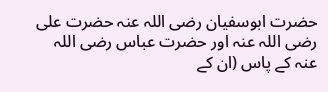حضرت ابوسفیان رضی اللہ عنہ حضرت علی رضی اللہ عنہ اور حضرت عباس رضی اللہ عنہ کے پاس (ان کے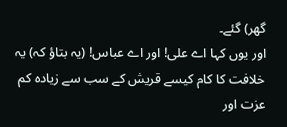گھر) گئے۔
اور یوں کہا اے علی! اور اے عباس! (یہ بتاؤ کہ) یہ خلافت کا کام کیسے قریش کے سب سے زیادہ کم عزت اور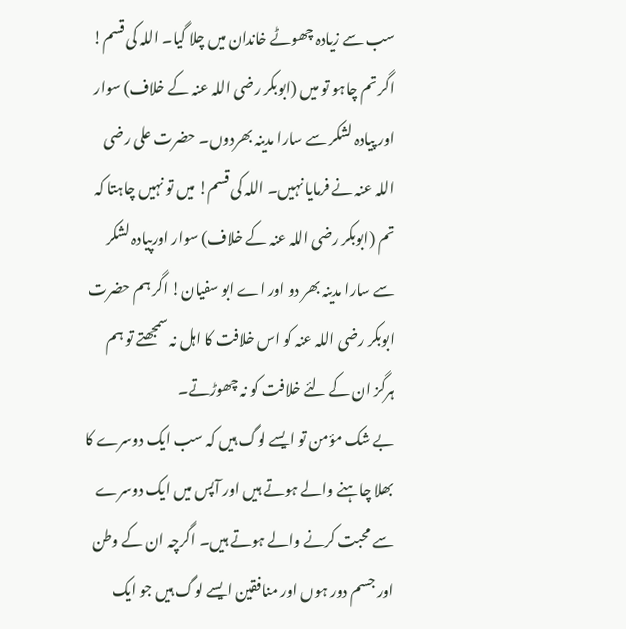سب سے زیادہ چھوٹے خاندان میں چلا گیا۔ اللہ کی قسم! اگر تم چاہو تو میں (ابوبکر رضی اللہ عنہ کے خلاف) سوار اور پیادہ لشکر سے سارا مدینہ بھردوں۔ حضرت علی رضی اللہ عنہ نے فرمایا نہیں۔ اللہ کی قسم! میں تو نہیں چاہتا کہ تم (ابوبکر رضی اللہ عنہ کے خلاف) سوار اورپیادہ لشکر سے سارا مدینہ بھر دو اور اے ابو سفیان! اگر ہم حضرت ابوبکر رضی اللہ عنہ کو اس خلافت کا اہل نہ سمجھتے تو ہم ہرگز ان کے لئے خلافت کو نہ چھوڑتے۔
بے شک مؤمن تو ایسے لوگ ہیں کہ سب ایک دوسرے کا بھلا چاہنے والے ہوتے ہیں اور آپس میں ایک دوسرے سے محبت کرنے والے ہوتے ہیں۔ اگرچہ ان کے وطن اور جسم دور ہوں اور منافقین ایسے لوگ ہیں جو ایک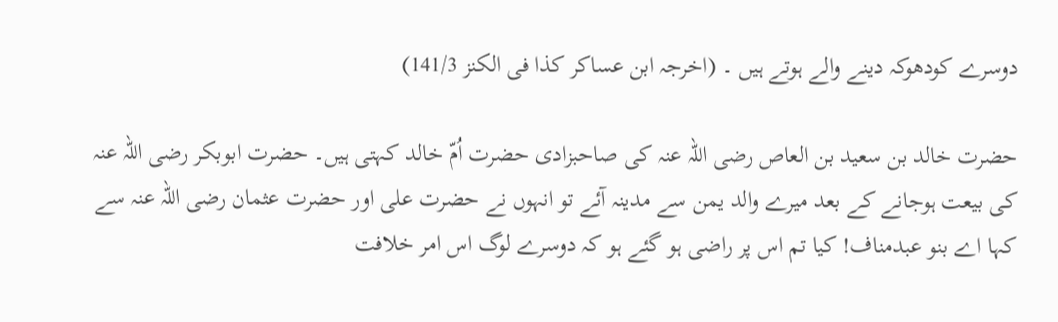دوسرے کودھوکہ دینے والے ہوتے ہیں ۔ (اخرجہ ابن عساکر کذا فی الکنز 141/3)

حضرت خالد بن سعید بن العاص رضی اللہ عنہ کی صاحبزادی حضرت اُمّ خالد کہتی ہیں۔ حضرت ابوبکر رضی اللہ عنہ کی بیعت ہوجانے کے بعد میرے والد یمن سے مدینہ آئے تو انہوں نے حضرت علی اور حضرت عثمان رضی اللہ عنہ سے کہا اے بنو عبدمناف! کیا تم اس پر راضی ہو گئے ہو کہ دوسرے لوگ اس امر خلافت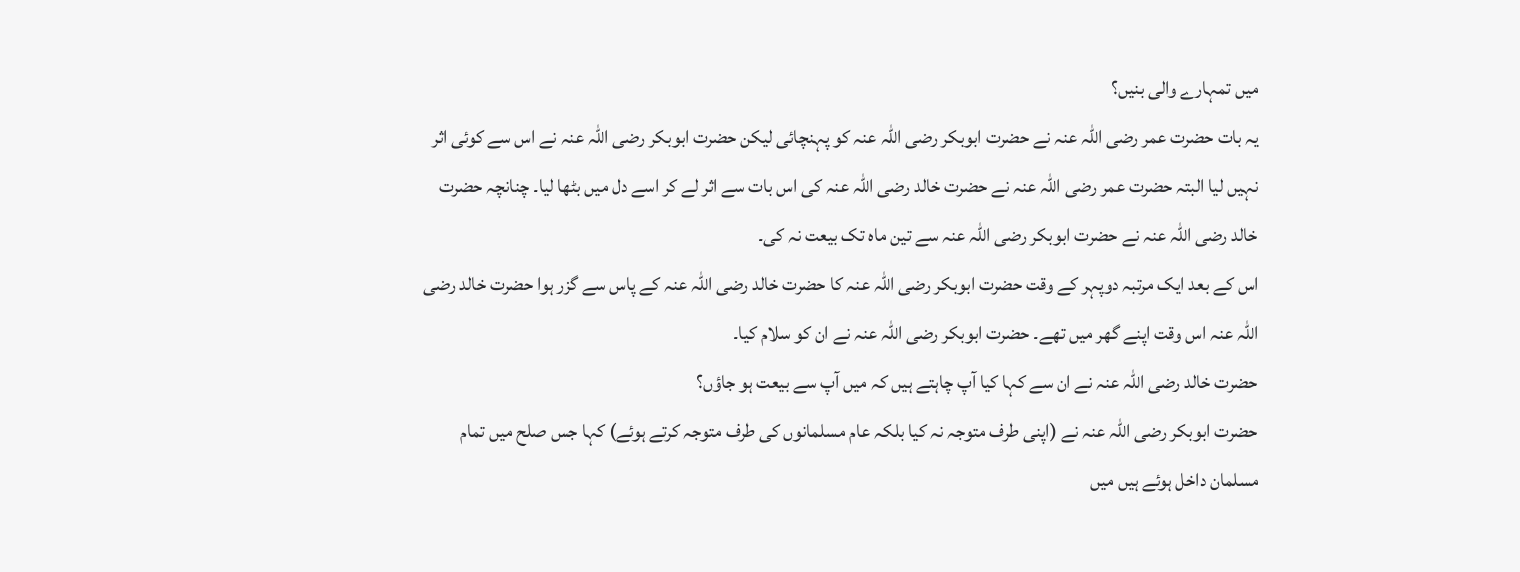میں تمہارے والی بنیں؟
یہ بات حضرت عمر رضی اللہ عنہ نے حضرت ابوبکر رضی اللہ عنہ کو پہنچائی لیکن حضرت ابوبکر رضی اللہ عنہ نے اس سے کوئی اثر نہیں لیا البتہ حضرت عمر رضی اللہ عنہ نے حضرت خالد رضی اللہ عنہ کی اس بات سے اثر لے کر اسے دل میں بٹھا لیا۔ چنانچہ حضرت خالد رضی اللہ عنہ نے حضرت ابوبکر رضی اللہ عنہ سے تین ماہ تک بیعت نہ کی۔
اس کے بعد ایک مرتبہ دوپہر کے وقت حضرت ابوبکر رضی اللہ عنہ کا حضرت خالد رضی اللہ عنہ کے پاس سے گزر ہوا حضرت خالد رضی اللہ عنہ اس وقت اپنے گھر میں تھے۔ حضرت ابوبکر رضی اللہ عنہ نے ان کو سلام کیا۔
حضرت خالد رضی اللہ عنہ نے ان سے کہا کیا آپ چاہتے ہیں کہ میں آپ سے بیعت ہو جاؤں؟
حضرت ابوبکر رضی اللہ عنہ نے (اپنی طرف متوجہ نہ کیا بلکہ عام مسلمانوں کی طرف متوجہ کرتے ہوئے) کہا جس صلح میں تمام مسلمان داخل ہوئے ہیں میں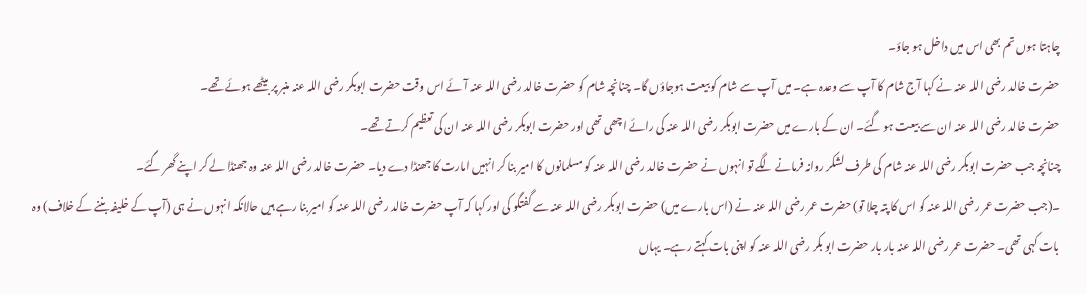چاہتا ہوں تم بھی اس میں داخل ہو جاؤ۔
حضرت خالد رضی اللہ عنہ نے کہا آج شام کا آپ سے وعدہ ہے۔ میں آپ سے شام کو بیعت ہوجاؤں گا۔ چنانچہ شام کو حضرت خالد رضی اللہ عنہ آئے اس وقت حضرت ابوبکر رضی اللہ عنہ منبر پر بیٹھے ہوئے تھے۔
حضرت خالد رضی اللہ عنہ ان سے بیعت ہو گئے۔ ان کے بارے میں حضرت ابوبکر رضی اللہ عنہ کی رائے اچھی تھی اور حضرت ابوبکر رضی اللہ عنہ ان کی تعظیم کرتے تھے۔
چنانچہ جب حضرت ابوبکر رضی اللہ عنہ شام کی طرف لشکر روانہ فرمانے لگے تو انہوں نے حضرت خالد رضی اللہ عنہ کو مسلمانوں کا امیر بنا کر انہیں امارت کا جھنڈا دے دیا۔ حضرت خالد رضی اللہ عنہ وہ جھنڈا لے کر اپنے گھر گئے۔
۔(جب حضرت عمر رضی اللہ عنہ کو اس کا پتہ چلا تو) حضرت عمر رضی اللہ عنہ نے (اس بارے میں) حضرت ابوبکر رضی اللہ عنہ سے گفتگو کی اور کہا کہ آپ حضرت خالد رضی اللہ عنہ کو امیر بنا رہے ہیں حالانکہ انہوں نے ہی (آپ کے خلیفہ بننے کے خلاف) وہ بات کہی تھی۔ حضرت عمر رضی اللہ عنہ بار بار حضرت ابو بکر رضی اللہ عنہ کو اپنی بات کہتے رہے۔ یہاں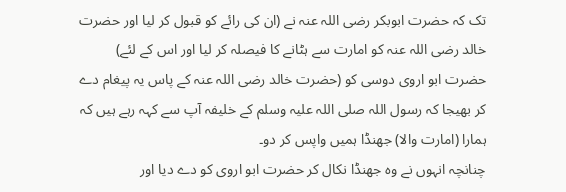تک کہ حضرت ابوبکر رضی اللہ عنہ نے (ان کی رائے کو قبول کر لیا اور حضرت خالد رضی اللہ عنہ کو امارت سے ہٹانے کا فیصلہ کر لیا اور اس کے لئے) حضرت ابو اروی دوسی کو (حضرت خالد رضی اللہ عنہ کے پاس یہ پیغام دے کر بھیجا کہ رسول اللہ صلی اللہ علیہ وسلم کے خلیفہ آپ سے کہہ رہے ہیں کہ ہمارا (امارت والا) جھنڈا ہمیں واپس کر دو۔
چنانچہ انہوں نے وہ جھنڈا نکال کر حضرت ابو اروی کو دے دیا اور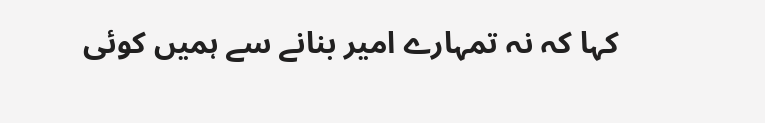کہا کہ نہ تمہارے امیر بنانے سے ہمیں کوئی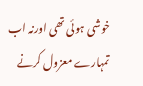خوشی ہوئی تھی اورنہ اب تمہارے معزول کرنے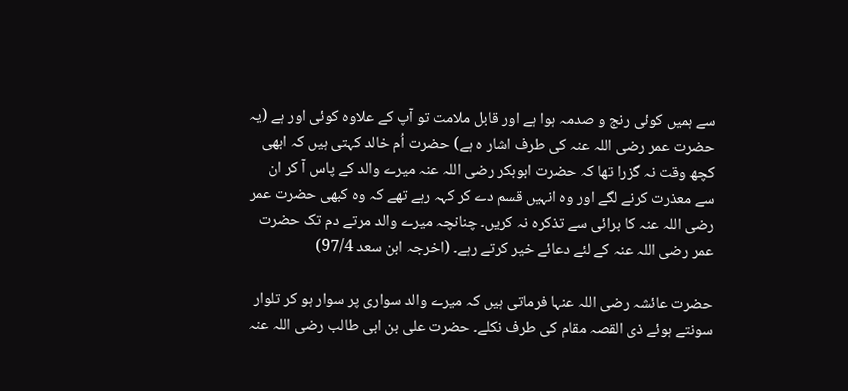سے ہمیں کوئی رنج و صدمہ ہوا ہے اور قابل ملامت تو آپ کے علاوہ کوئی اور ہے (یہ حضرت عمر رضی اللہ عنہ کی طرف اشار ہ ہے) حضرت اُم خالد کہتی ہیں کہ ابھی کچھ وقت نہ گزرا تھا کہ حضرت ابوبکر رضی اللہ عنہ میرے والد کے پاس آ کر ان سے معذرت کرنے لگے اور وہ انہیں قسم دے کر کہہ رہے تھے کہ وہ کبھی حضرت عمر رضی اللہ عنہ کا برائی سے تذکرہ نہ کریں۔ چنانچہ میرے والد مرتے دم تک حضرت عمر رضی اللہ عنہ کے لئے دعائے خیر کرتے رہے۔ (اخرجہ ابن سعد 97/4)

حضرت عائشہ رضی اللہ عنہا فرماتی ہیں کہ میرے والد سواری پر سوار ہو کر تلوار سونتے ہوئے ذی القصہ مقام کی طرف نکلے۔ حضرت علی بن ابی طالب رضی اللہ عنہ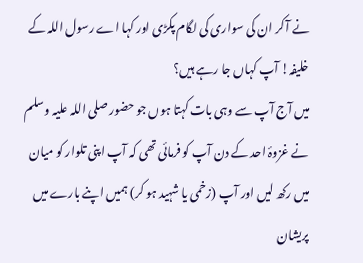نے آ کر ان کی سواری کی لگام پکڑی اور کہا اے رسول اللہ کے خلیفہ! آپ کہاں جا رہے ہیں؟
میں آج آپ سے وہی بات کہتا ہوں جو حضور صلی اللہ علیہ وسلم نے غزوۂ احد کے دن آپ کو فرمائی تھی کہ آپ اپنی تلوار کو میان میں رکھ لیں اور آپ (زخمی یا شہید ہو کر) ہمیں اپنے بارے میں پریشان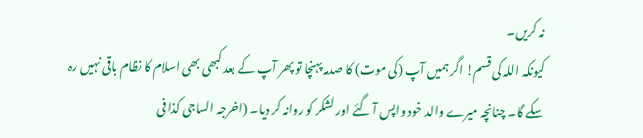نہ کریں۔
کیونکہ اللہ کی قسم! اگر ہمیں آپ (کی موت) کا صدمہ پہنچا تو پھر آپ کے بعد کبھی بھی اسلام کا نظام باقی نہیں رہ سکے گا۔ چنانچہ میرے والد خود واپس آ گئے اور لشکر کو روانہ کر دیا۔ (اخرجہ الساجی کذا فی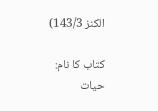الکنز 143/3)

کتاب کا نام: حیات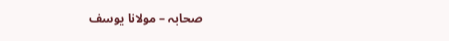صحابہ – مولانا یوسف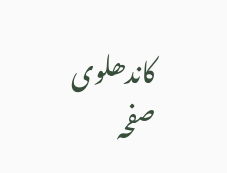کاندھلوی
صفحہ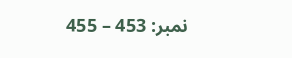نمبر: 453 – 455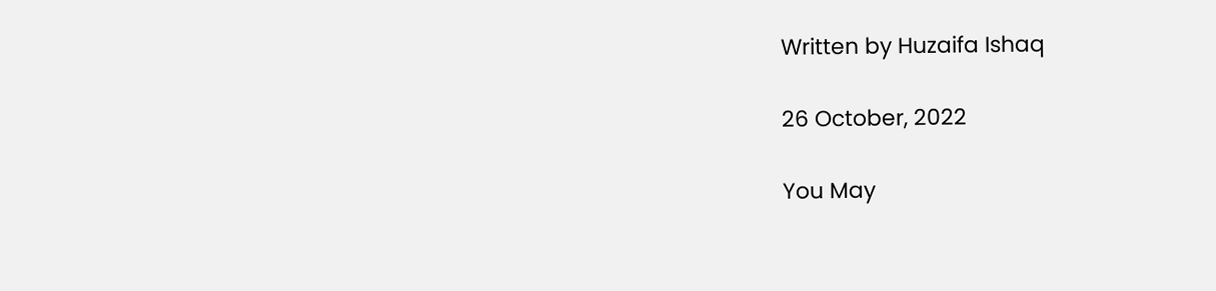Written by Huzaifa Ishaq

26 October, 2022

You May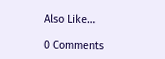Also Like…

0 Comments